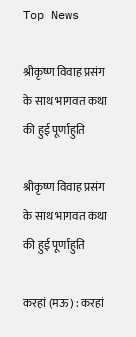Top News

श्रीकृष्ण विवाह प्रसंग के साथ भागवत कथा की हुई पूर्णाहुति

श्रीकृष्ण विवाह प्रसंग के साथ भागवत कथा की हुई पूर्णाहुति

करहां (मऊ) : करहां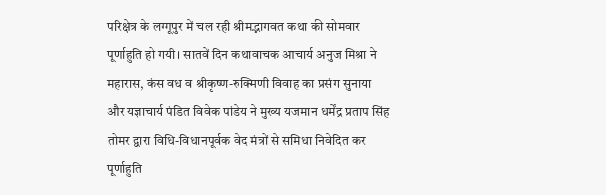परिक्षेत्र के लग्गूपुर में चल रही श्रीमद्भागवत कथा की सोमवार पूर्णाहुति हो गयी। सातवें दिन कथावाचक आचार्य अनुज मिश्रा ने महारास, कंस वध व श्रीकृष्ण-रुक्मिणी विवाह का प्रसंग सुनाया और यज्ञाचार्य पंडित विवेक पांडेय ने मुख्य यजमान धर्मेंद्र प्रताप सिंह तोमर द्वारा विधि-विधानपूर्वक वेद मंत्रों से समिधा निवेदित कर पूर्णाहुति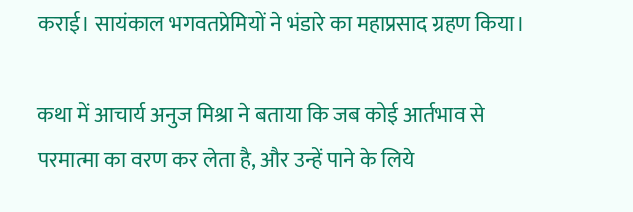कराई। सायंकाल भगवतप्रेमियों ने भंडारे का महाप्रसाद ग्रहण किया।

कथा में आचार्य अनुज मिश्रा ने बताया कि जब कोई आर्तभाव से परमात्मा का वरण कर लेता है, और उन्हें पाने के लिये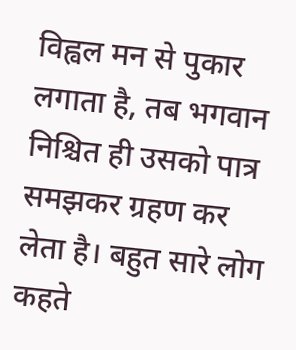विह्वल मन से पुकार लगाता है, तब भगवान निश्चित ही उसको पात्र समझकर ग्रहण कर लेता है। बहुत सारे लोग कहते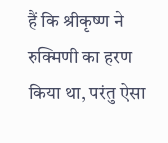हैं कि श्रीकृष्ण ने रुक्मिणी का हरण किया था, परंतु ऐसा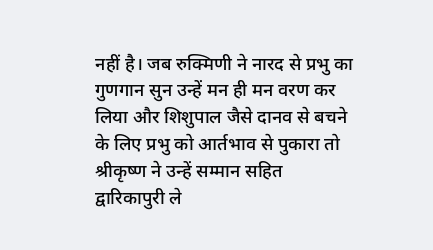नहीं है। जब रुक्मिणी ने नारद से प्रभु का गुणगान सुन उन्हें मन ही मन वरण कर लिया और शिशुपाल जैसे दानव से बचने के लिए प्रभु को आर्तभाव से पुकारा तो श्रीकृष्ण ने उन्हें सम्मान सहित द्वारिकापुरी ले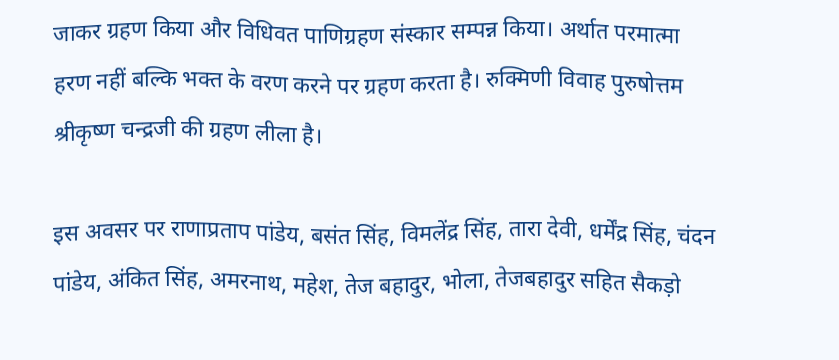जाकर ग्रहण किया और विधिवत पाणिग्रहण संस्कार सम्पन्न किया। अर्थात परमात्मा हरण नहीं बल्कि भक्त के वरण करने पर ग्रहण करता है। रुक्मिणी विवाह पुरुषोत्तम श्रीकृष्ण चन्द्रजी की ग्रहण लीला है।

इस अवसर पर राणाप्रताप पांडेय, बसंत सिंह, विमलेंद्र सिंह, तारा देवी, धर्मेंद्र सिंह, चंदन पांडेय, अंकित सिंह, अमरनाथ, महेश, तेज बहादुर, भोला, तेजबहादुर सहित सैकड़ो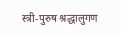स्त्री-पुरुष श्रद्धालुगण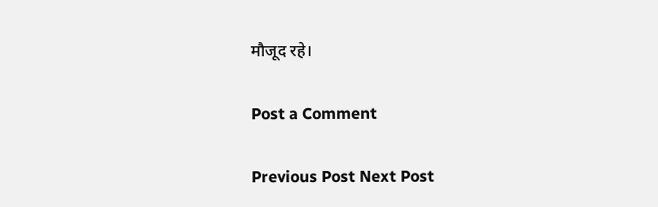मौजूद रहे।

Post a Comment

Previous Post Next Post